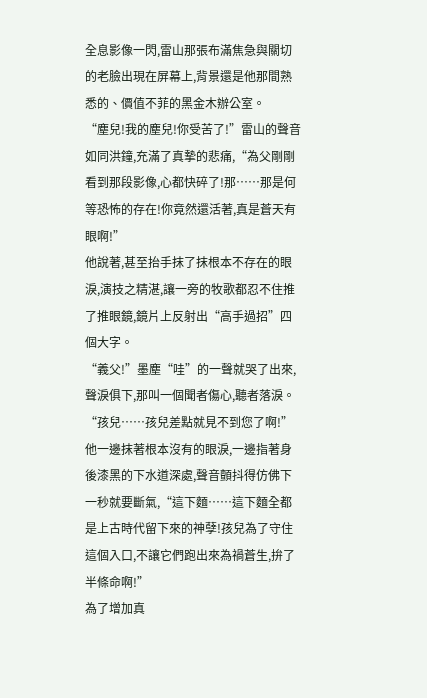全息影像一閃,雷山那張布滿焦急與關切的老臉出現在屏幕上,背景還是他那間熟悉的、價值不菲的黑金木辦公室。
“塵兒!我的塵兒!你受苦了!”雷山的聲音如同洪鐘,充滿了真摯的悲痛,“為父剛剛看到那段影像,心都快碎了!那……那是何等恐怖的存在!你竟然還活著,真是蒼天有眼啊!”
他說著,甚至抬手抹了抹根本不存在的眼淚,演技之精湛,讓一旁的牧歌都忍不住推了推眼鏡,鏡片上反射出“高手過招”四個大字。
“義父!”墨塵“哇”的一聲就哭了出來,聲淚俱下,那叫一個聞者傷心,聽者落淚。
“孩兒……孩兒差點就見不到您了啊!”他一邊抹著根本沒有的眼淚,一邊指著身後漆黑的下水道深處,聲音顫抖得仿佛下一秒就要斷氣,“這下麵……這下麵全都是上古時代留下來的神孽!孩兒為了守住這個入口,不讓它們跑出來為禍蒼生,拚了半條命啊!”
為了增加真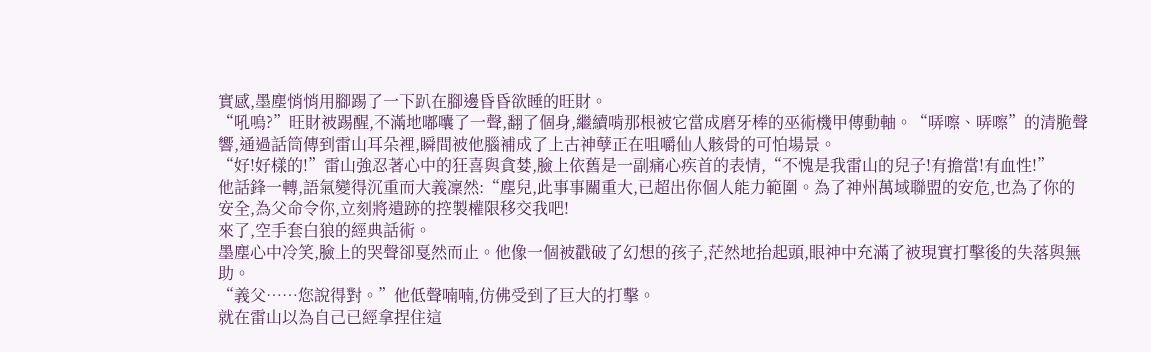實感,墨塵悄悄用腳踢了一下趴在腳邊昏昏欲睡的旺財。
“吼嗚?”旺財被踢醒,不滿地嘟囔了一聲,翻了個身,繼續啃那根被它當成磨牙棒的巫術機甲傳動軸。“哢嚓、哢嚓”的清脆聲響,通過話筒傳到雷山耳朵裡,瞬間被他腦補成了上古神孽正在咀嚼仙人骸骨的可怕場景。
“好!好樣的!”雷山強忍著心中的狂喜與貪婪,臉上依舊是一副痛心疾首的表情,“不愧是我雷山的兒子!有擔當!有血性!”
他話鋒一轉,語氣變得沉重而大義凜然:“塵兒,此事事關重大,已超出你個人能力範圍。為了神州萬域聯盟的安危,也為了你的安全,為父命令你,立刻將遺跡的控製權限移交我吧!
來了,空手套白狼的經典話術。
墨塵心中冷笑,臉上的哭聲卻戛然而止。他像一個被戳破了幻想的孩子,茫然地抬起頭,眼神中充滿了被現實打擊後的失落與無助。
“義父……您說得對。”他低聲喃喃,仿佛受到了巨大的打擊。
就在雷山以為自己已經拿捏住這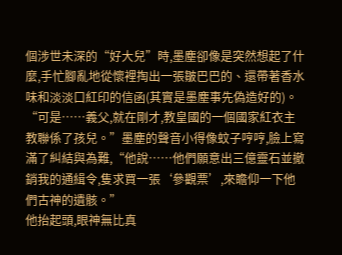個涉世未深的“好大兒”時,墨塵卻像是突然想起了什麼,手忙腳亂地從懷裡掏出一張皺巴巴的、還帶著香水味和淡淡口紅印的信函(其實是墨塵事先偽造好的)。
“可是……義父,就在剛才,教皇國的一個國家紅衣主教聯係了孩兒。”墨塵的聲音小得像蚊子哼哼,臉上寫滿了糾結與為難,“他說……他們願意出三億靈石並撤銷我的通緝令,隻求買一張‘參觀票’,來瞻仰一下他們古神的遺骸。”
他抬起頭,眼神無比真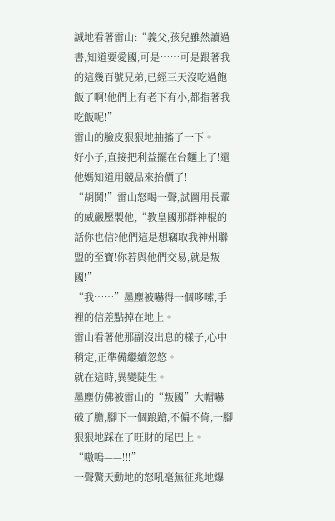誠地看著雷山:“義父,孩兒雖然讀過書,知道要愛國,可是……可是跟著我的這幾百號兄弟,已經三天沒吃過飽飯了啊!他們上有老下有小,都指著我吃飯呢!”
雷山的臉皮狠狠地抽搐了一下。
好小子,直接把利益擺在台麵上了!還他媽知道用競品來抬價了!
“胡鬨!”雷山怒喝一聲,試圖用長輩的威嚴壓製他,“教皇國那群神棍的話你也信?他們這是想竊取我神州聯盟的至寶!你若與他們交易,就是叛國!”
“我……”墨塵被嚇得一個哆嗦,手裡的信差點掉在地上。
雷山看著他那副沒出息的樣子,心中稍定,正準備繼續忽悠。
就在這時,異變陡生。
墨塵仿佛被雷山的“叛國”大帽嚇破了膽,腳下一個踉蹌,不偏不倚,一腳狠狠地踩在了旺財的尾巴上。
“嗷嗚——!!!”
一聲驚天動地的怒吼毫無征兆地爆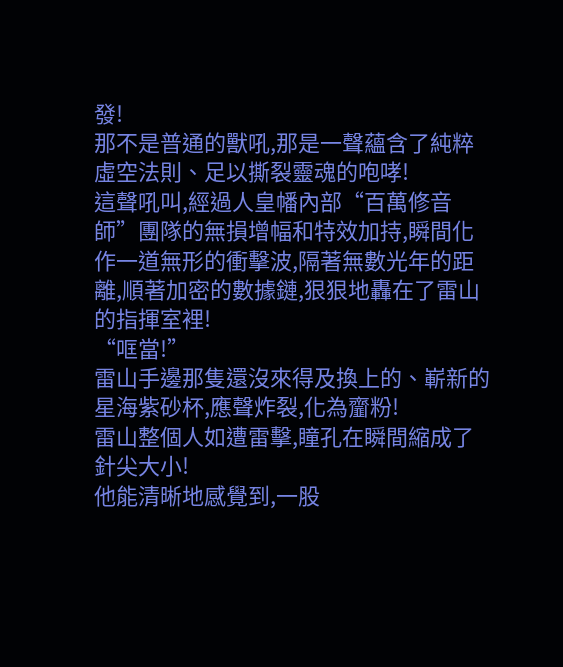發!
那不是普通的獸吼,那是一聲蘊含了純粹虛空法則、足以撕裂靈魂的咆哮!
這聲吼叫,經過人皇幡內部“百萬修音師”團隊的無損增幅和特效加持,瞬間化作一道無形的衝擊波,隔著無數光年的距離,順著加密的數據鏈,狠狠地轟在了雷山的指揮室裡!
“哐當!”
雷山手邊那隻還沒來得及換上的、嶄新的星海紫砂杯,應聲炸裂,化為齏粉!
雷山整個人如遭雷擊,瞳孔在瞬間縮成了針尖大小!
他能清晰地感覺到,一股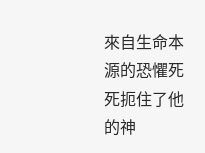來自生命本源的恐懼死死扼住了他的神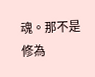魂。那不是修為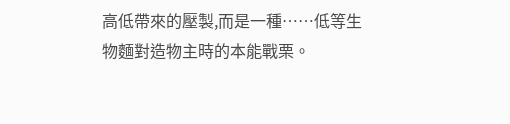高低帶來的壓製,而是一種……低等生物麵對造物主時的本能戰栗。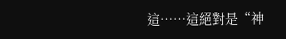這……這絕對是“神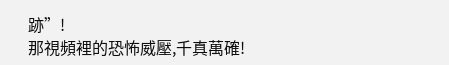跡”!
那視頻裡的恐怖威壓,千真萬確!